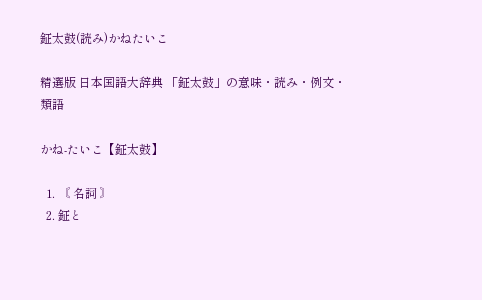鉦太鼓(読み)かねたいこ

精選版 日本国語大辞典 「鉦太鼓」の意味・読み・例文・類語

かね‐たいこ【鉦太鼓】

  1. 〘 名詞 〙
  2. 鉦と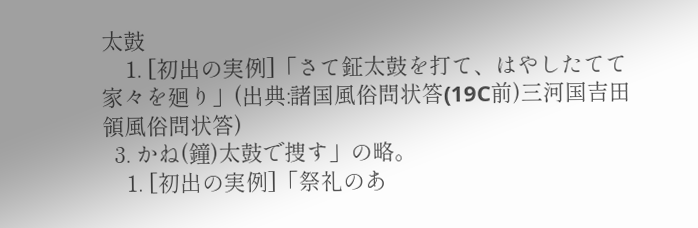太鼓
    1. [初出の実例]「さて鉦太鼓を打て、はやしたてて家々を廻り」(出典:諸国風俗問状答(19C前)三河国吉田領風俗問状答)
  3. かね(鐘)太鼓で捜す」の略。
    1. [初出の実例]「祭礼のあ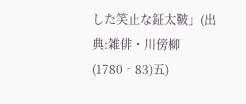した笑止な鉦太鞁」(出典:雑俳・川傍柳(1780‐83)五)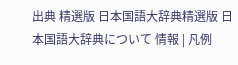出典 精選版 日本国語大辞典精選版 日本国語大辞典について 情報 | 凡例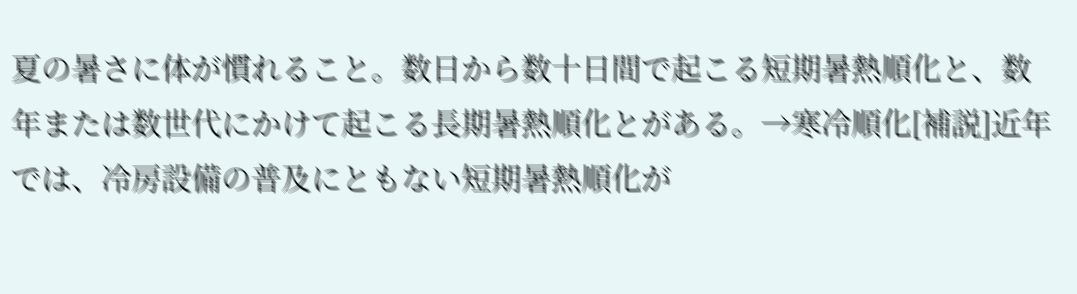夏の暑さに体が慣れること。数日から数十日間で起こる短期暑熱順化と、数年または数世代にかけて起こる長期暑熱順化とがある。→寒冷順化[補説]近年では、冷房設備の普及にともない短期暑熱順化が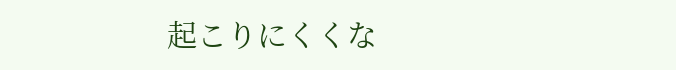起こりにくくな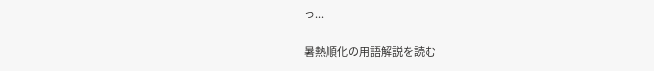っ...

暑熱順化の用語解説を読む